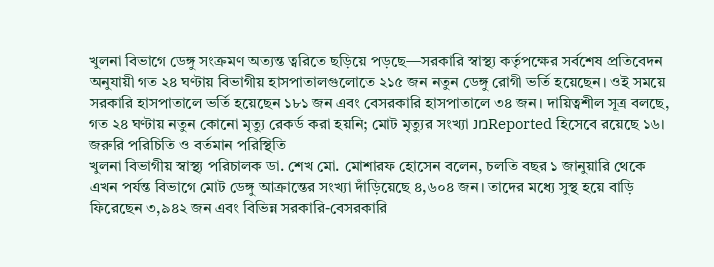খুলনা বিভাগে ডেঙ্গু সংক্রমণ অত্যন্ত ত্বরিতে ছড়িয়ে পড়ছে—সরকারি স্বাস্থ্য কর্তৃপক্ষের সর্বশেষ প্রতিবেদন অনুযায়ী গত ২৪ ঘণ্টায় বিভাগীয় হাসপাতালগুলোতে ২১৫ জন নতুন ডেঙ্গু রোগী ভর্তি হয়েছেন। ওই সময়ে সরকারি হাসপাতালে ভর্তি হয়েছেন ১৮১ জন এবং বেসরকারি হাসপাতালে ৩৪ জন। দায়িত্বশীল সূত্র বলছে, গত ২৪ ঘণ্টায় নতুন কোনো মৃত্যু রেকর্ড করা হয়নি; মোট মৃত্যুর সংখ্যা מנReported হিসেবে রয়েছে ১৬।
জরুরি পরিচিতি ও বর্তমান পরিস্থিতি
খুলনা বিভাগীয় স্বাস্থ্য পরিচালক ডা. শেখ মো. মোশারফ হোসেন বলেন, চলতি বছর ১ জানুয়ারি থেকে এখন পর্যন্ত বিভাগে মোট ডেঙ্গু আক্রান্তের সংখ্যা দাঁড়িয়েছে ৪,৬০৪ জন। তাদের মধ্যে সুস্থ হয়ে বাড়ি ফিরেছেন ৩,৯৪২ জন এবং বিভিন্ন সরকারি-বেসরকারি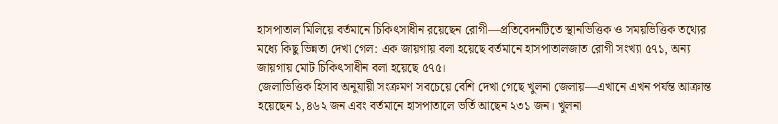হাসপাতাল মিলিয়ে বর্তমানে চিকিৎসাধীন রয়েছেন রোগী—প্রতিবেদনটিতে স্থানভিত্তিক ও সময়ভিত্তিক তথ্যের মধ্যে কিছু ভিন্নতা দেখা গেল: এক জায়গায় বলা হয়েছে বর্তমানে হাসপাতালজাত রোগী সংখ্যা ৫৭১, অন্য জায়গায় মোট চিকিৎসাধীন বলা হয়েছে ৫৭৫।
জেলাভিত্তিক হিসাব অনুযায়ী সংক্রমণ সবচেয়ে বেশি দেখা গেছে খুলনা জেলায়—এখানে এখন পর্যন্ত আক্রান্ত হয়েছেন ১,৪৬২ জন এবং বর্তমানে হাসপাতালে ভর্তি আছেন ২৩১ জন। খুলনা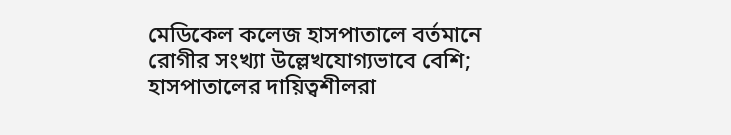মেডিকেল কলেজ হাসপাতালে বর্তমানে রোগীর সংখ্যা উল্লেখযোগ্যভাবে বেশি; হাসপাতালের দায়িত্বশীলরা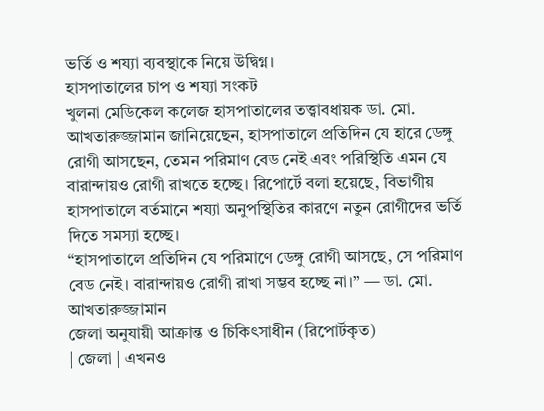ভর্তি ও শয্যা ব্যবস্থাকে নিয়ে উদ্বিগ্ন।
হাসপাতালের চাপ ও শয্যা সংকট
খুলনা মেডিকেল কলেজ হাসপাতালের তত্ত্বাবধায়ক ডা. মো. আখতারুজ্জামান জানিয়েছেন, হাসপাতালে প্রতিদিন যে হারে ডেঙ্গু রোগী আসছেন, তেমন পরিমাণ বেড নেই এবং পরিস্থিতি এমন যে বারান্দায়ও রোগী রাখতে হচ্ছে। রিপোর্টে বলা হয়েছে, বিভাগীয় হাসপাতালে বর্তমানে শয্যা অনুপস্থিতির কারণে নতুন রোগীদের ভর্তি দিতে সমস্যা হচ্ছে।
“হাসপাতালে প্রতিদিন যে পরিমাণে ডেঙ্গু রোগী আসছে, সে পরিমাণ বেড নেই। বারান্দায়ও রোগী রাখা সম্ভব হচ্ছে না।” — ডা. মো. আখতারুজ্জামান
জেলা অনুযায়ী আক্রান্ত ও চিকিৎসাধীন (রিপোর্টকৃত)
| জেলা | এখনও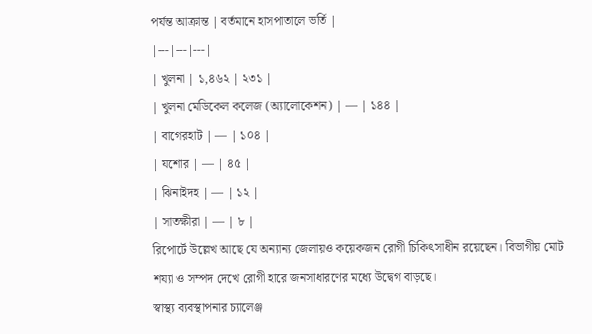পর্যন্ত আক্রান্ত | বর্তমানে হাসপাতালে ভর্তি |
|---|---|---|
| খুলনা | ১,৪৬২ | ২৩১ |
| খুলনা মেডিকেল কলেজ (অ্যালোকেশন) | — | ১৪৪ |
| বাগেরহাট | — | ১০৪ |
| যশোর | — | ৪৫ |
| ঝিনাইদহ | — | ১২ |
| সাতক্ষীরা | — | ৮ |
রিপোর্টে উল্লেখ আছে যে অন্যান্য জেলায়ও কয়েকজন রোগী চিকিৎসাধীন রয়েছেন। বিভাগীয় মোট শয্যা ও সম্পদ দেখে রোগী হারে জনসাধারণের মধ্যে উদ্বেগ বাড়ছে।
স্বাস্থ্য ব্যবস্থাপনার চ্যালেঞ্জ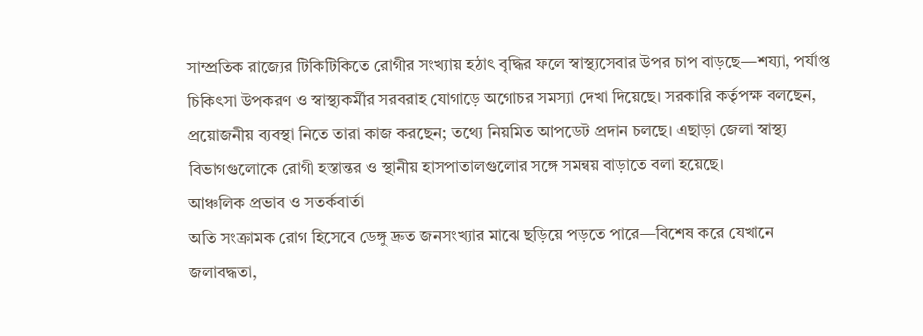সাম্প্রতিক রাজ্যের টিকিটিকিতে রোগীর সংখ্যায় হঠাৎ বৃদ্ধির ফলে স্বাস্থ্যসেবার উপর চাপ বাড়ছে—শয্যা, পর্যাপ্ত চিকিৎসা উপকরণ ও স্বাস্থ্যকর্মীর সরবরাহ যোগাড়ে অগোচর সমস্যা দেখা দিয়েছে। সরকারি কর্তৃপক্ষ বলছেন, প্রয়োজনীয় ব্যবস্থা নিতে তারা কাজ করছেন; তথ্যে নিয়মিত আপডেট প্রদান চলছে। এছাড়া জেলা স্বাস্থ্য বিভাগগুলোকে রোগী হস্তান্তর ও স্থানীয় হাসপাতালগুলোর সঙ্গে সমন্বয় বাড়াতে বলা হয়েছে।
আঞ্চলিক প্রভাব ও সতর্কবার্তা
অতি সংক্রামক রোগ হিসেবে ডেঙ্গু দ্রুত জনসংখ্যার মাঝে ছড়িয়ে পড়তে পারে—বিশেষ করে যেখানে জলাবদ্ধতা,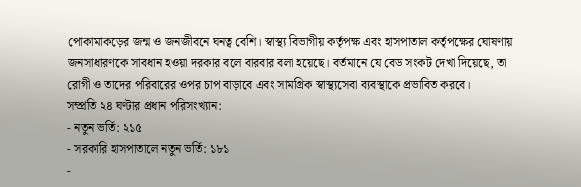পোকামাকড়ের জন্ম ও জনজীবনে ঘনত্ব বেশি। স্বাস্থ্য বিভাগীয় কর্তৃপক্ষ এবং হাসপাতাল কর্তৃপক্ষের ঘোষণায় জনসাধারণকে সাবধান হওয়া দরকার বলে বারবার বলা হয়েছে। বর্তমানে যে বেড সংকট দেখা দিয়েছে, তা রোগী ও তাদের পরিবারের ওপর চাপ বাড়াবে এবং সামগ্রিক স্বাস্থ্যসেবা ব্যবস্থাকে প্রভাবিত করবে।
সম্প্রতি ২৪ ঘণ্টার প্রধান পরিসংখ্যান:
- নতুন ভর্তি: ২১৫
- সরকারি হাসপাতালে নতুন ভর্তি: ১৮১
-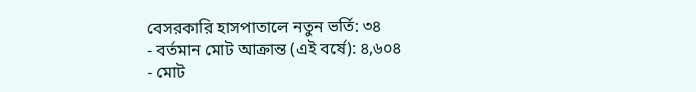বেসরকারি হাসপাতালে নতুন ভর্তি: ৩৪
- বর্তমান মোট আক্রান্ত (এই বর্ষে): ৪,৬০৪
- মোট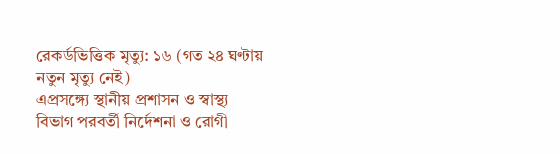রেকর্ডভিত্তিক মৃত্যু: ১৬ (গত ২৪ ঘণ্টায় নতুন মৃত্যু নেই)
এপ্রসঙ্গ্যে স্থানীয় প্রশাসন ও স্বাস্থ্য বিভাগ পরবর্তী নির্দেশনা ও রোগী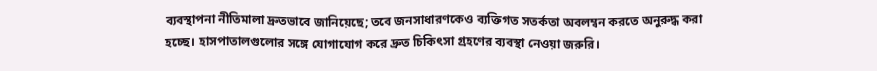ব্যবস্থাপনা নীতিমালা দ্রুতভাবে জানিয়েছে; তবে জনসাধারণকেও ব্যক্তিগত সতর্কতা অবলম্বন করতে অনুরুদ্ধ করা হচ্ছে। হাসপাতালগুলোর সঙ্গে যোগাযোগ করে দ্রুত চিকিৎসা গ্রহণের ব্যবস্থা নেওয়া জরুরি।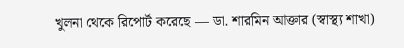খুলনা থেকে রিপোর্ট করেছে — ডা. শারমিন আক্তার (স্বাস্থ্য শাখা)